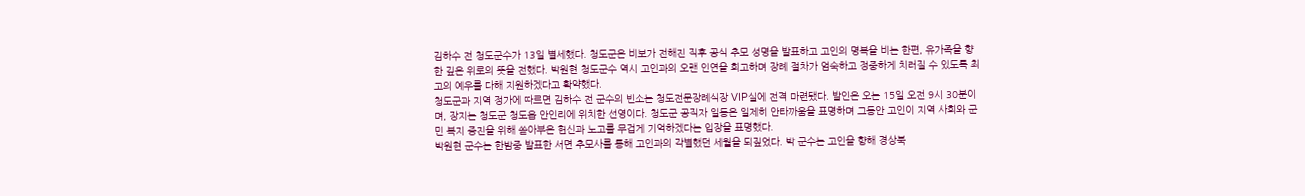김하수 전 청도군수가 13일 별세했다. 청도군은 비보가 전해진 직후 공식 추모 성명을 발표하고 고인의 명복을 비는 한편, 유가족을 향한 깊은 위로의 뜻을 전했다. 박원현 청도군수 역시 고인과의 오랜 인연을 회고하며 장례 절차가 엄숙하고 정중하게 치러질 수 있도록 최고의 예우를 다해 지원하겠다고 확약했다.
청도군과 지역 정가에 따르면 김하수 전 군수의 빈소는 청도전문장례식장 VIP실에 전격 마련됐다. 발인은 오는 15일 오전 9시 30분이며, 장지는 청도군 청도읍 안인리에 위치한 선영이다. 청도군 공직자 일동은 일제히 안타까움을 표명하며 그동안 고인이 지역 사회와 군민 복지 증진을 위해 쏟아부은 헌신과 노고를 무겁게 기억하겠다는 입장을 표명했다.
박원현 군수는 한밤중 발표한 서면 추모사를 통해 고인과의 각별했던 세월을 되짚었다. 박 군수는 고인을 향해 경상북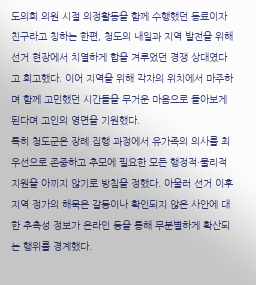도의회 의원 시절 의정활동을 함께 수행했던 동료이자 친구라고 칭하는 한편, 청도의 내일과 지역 발전을 위해 선거 현장에서 치열하게 합을 겨루었던 경쟁 상대였다고 회고했다. 이어 지역을 위해 각자의 위치에서 마주하며 함께 고민했던 시간들을 무거운 마음으로 돌아보게 된다며 고인의 영면을 기원했다.
특히 청도군은 장례 집행 과정에서 유가족의 의사를 최우선으로 존중하고 추모에 필요한 모든 행정적·물리적 지원을 아끼지 않기로 방침을 정했다. 아울러 선거 이후 지역 정가의 해묵은 갈등이나 확인되지 않은 사안에 대한 추측성 정보가 온라인 등을 통해 무분별하게 확산되는 행위를 경계했다.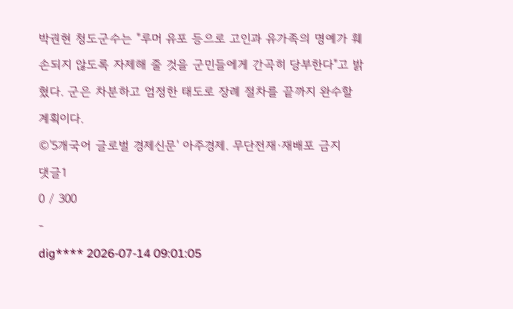박권현 청도군수는 "루머 유포 등으로 고인과 유가족의 명예가 훼손되지 않도록 자제해 줄 것을 군민들에게 간곡히 당부한다"고 밝혔다. 군은 차분하고 엄정한 태도로 장례 절차를 끝까지 완수할 계획이다.
©'5개국어 글로벌 경제신문' 아주경제. 무단전재·재배포 금지
댓글1
0 / 300
-
dig**** 2026-07-14 09:01:05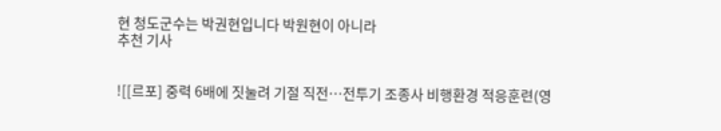현 청도군수는 박권현입니다 박원현이 아니라
추천 기사


![[르포] 중력 6배에 짓눌려 기절 직전…전투기 조종사 비행환경 적응훈련(영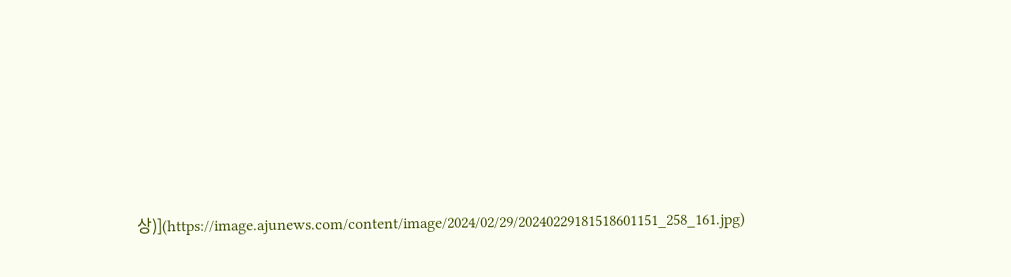상)](https://image.ajunews.com/content/image/2024/02/29/20240229181518601151_258_161.jpg)